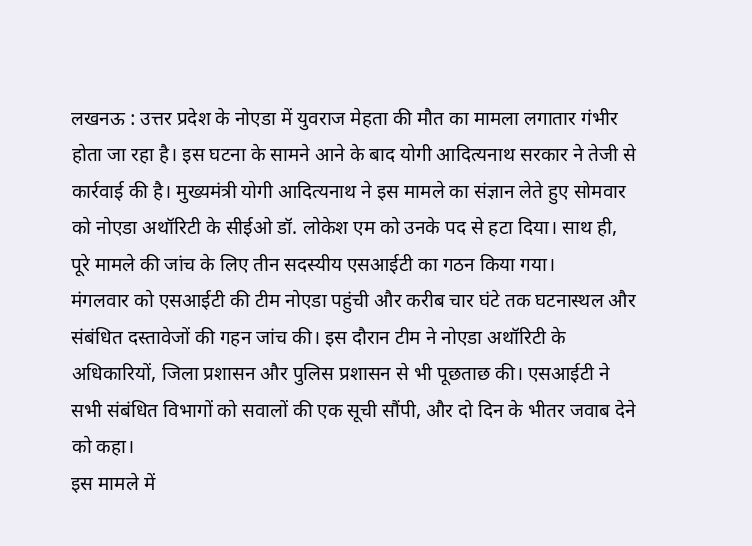लखनऊ : उत्तर प्रदेश के नोएडा में युवराज मेहता की मौत का मामला लगातार गंभीर होता जा रहा है। इस घटना के सामने आने के बाद योगी आदित्यनाथ सरकार ने तेजी से कार्रवाई की है। मुख्यमंत्री योगी आदित्यनाथ ने इस मामले का संज्ञान लेते हुए सोमवार को नोएडा अथॉरिटी के सीईओ डॉ. लोकेश एम को उनके पद से हटा दिया। साथ ही, पूरे मामले की जांच के लिए तीन सदस्यीय एसआईटी का गठन किया गया।
मंगलवार को एसआईटी की टीम नोएडा पहुंची और करीब चार घंटे तक घटनास्थल और संबंधित दस्तावेजों की गहन जांच की। इस दौरान टीम ने नोएडा अथॉरिटी के अधिकारियों, जिला प्रशासन और पुलिस प्रशासन से भी पूछताछ की। एसआईटी ने सभी संबंधित विभागों को सवालों की एक सूची सौंपी, और दो दिन के भीतर जवाब देने को कहा।
इस मामले में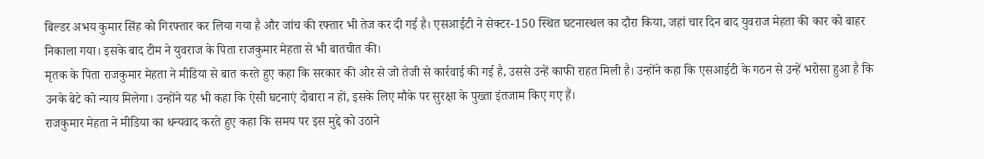बिल्डर अभय कुमार सिंह को गिरफ्तार कर लिया गया है और जांच की रफ्तार भी तेज कर दी गई है। एसआईटी ने सेक्टर-150 स्थित घटनास्थल का दौरा किया, जहां चार दिन बाद युवराज मेहता की कार को बाहर निकाला गया। इसके बाद टीम ने युवराज के पिता राजकुमार मेहता से भी बातचीत की।
मृतक के पिता राजकुमार मेहता ने मीडिया से बात करते हुए कहा कि सरकार की ओर से जो तेजी से कार्रवाई की गई है, उससे उन्हें काफी राहत मिली है। उन्होंने कहा कि एसआईटी के गठन से उन्हें भरोसा हुआ है कि उनके बेटे को न्याय मिलेगा। उन्होंने यह भी कहा कि ऐसी घटनाएं दोबारा न हों, इसके लिए मौके पर सुरक्षा के पुख्ता इंतजाम किए गए हैं।
राजकुमार मेहता ने मीडिया का धन्यवाद करते हुए कहा कि समय पर इस मुद्दे को उठाने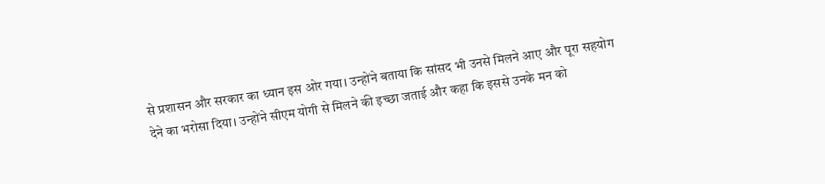से प्रशासन और सरकार का ध्यान इस ओर गया। उन्होंने बताया कि सांसद भी उनसे मिलने आए और पूरा सहयोग देने का भरोसा दिया। उन्होंने सीएम योगी से मिलने की इच्छा जताई और कहा कि इससे उनके मन को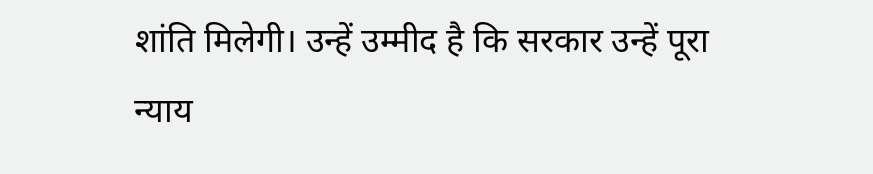शांति मिलेगी। उन्हें उम्मीद है कि सरकार उन्हें पूरा न्याय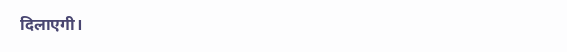दिलाएगी।